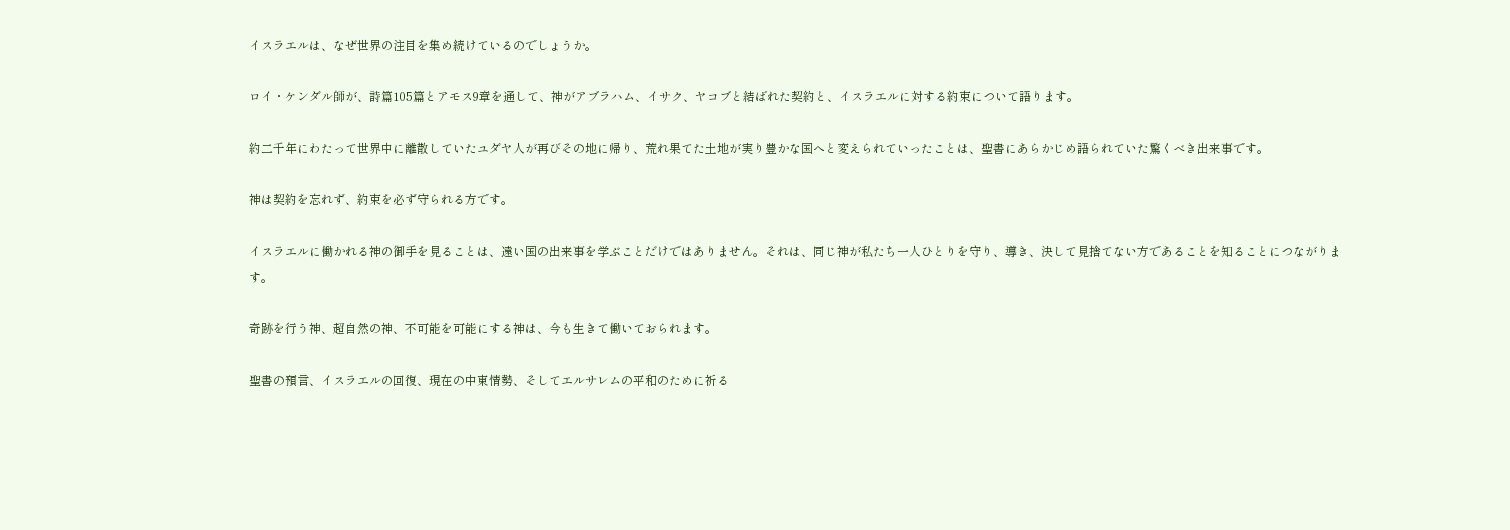イスラエルは、なぜ世界の注目を集め続けているのでしょうか。

ロイ・ケンダル師が、詩篇105篇とアモス9章を通して、神がアブラハム、イサク、ヤコブと結ばれた契約と、イスラエルに対する約束について語ります。

約二千年にわたって世界中に離散していたユダヤ人が再びその地に帰り、荒れ果てた土地が実り豊かな国へと変えられていったことは、聖書にあらかじめ語られていた驚くべき出来事です。

神は契約を忘れず、約束を必ず守られる方です。

イスラエルに働かれる神の御手を見ることは、遠い国の出来事を学ぶことだけではありません。それは、同じ神が私たち一人ひとりを守り、導き、決して見捨てない方であることを知ることにつながります。

奇跡を行う神、超自然の神、不可能を可能にする神は、今も生きて働いておられます。

聖書の預言、イスラエルの回復、現在の中東情勢、そしてエルサレムの平和のために祈る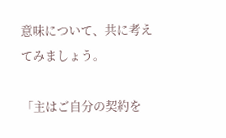意味について、共に考えてみましょう。

「主はご自分の契約を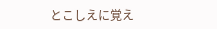とこしえに覚え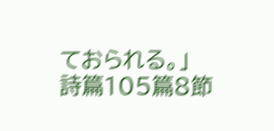ておられる。」
詩篇105篇8節